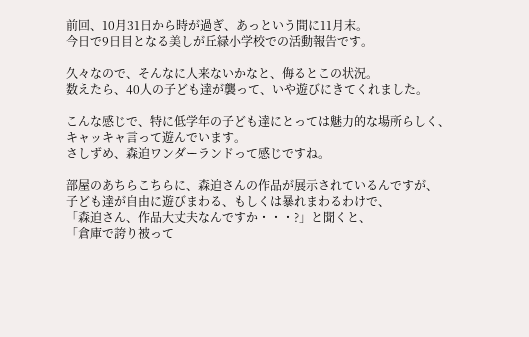前回、10月31日から時が過ぎ、あっという間に11月末。
今日で9日目となる美しが丘緑小学校での活動報告です。

久々なので、そんなに人来ないかなと、侮るとこの状況。
数えたら、40人の子ども達が襲って、いや遊びにきてくれました。

こんな感じで、特に低学年の子ども達にとっては魅力的な場所らしく、
キャッキャ言って遊んでいます。
さしずめ、森迫ワンダーランドって感じですね。

部屋のあちらこちらに、森迫さんの作品が展示されているんですが、
子ども達が自由に遊びまわる、もしくは暴れまわるわけで、
「森迫さん、作品大丈夫なんですか・・・?」と聞くと、
「倉庫で誇り被って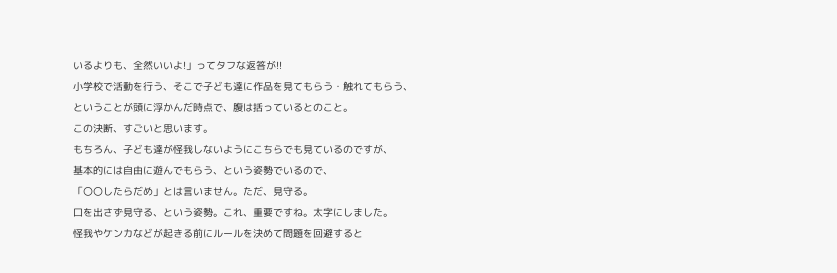いるよりも、全然いいよ!」ってタフな返答が!!
小学校で活動を行う、そこで子ども達に作品を見てもらう・触れてもらう、
ということが頭に浮かんだ時点で、腹は括っているとのこと。
この決断、すごいと思います。
もちろん、子ども達が怪我しないようにこちらでも見ているのですが、
基本的には自由に遊んでもらう、という姿勢でいるので、
「〇〇したらだめ」とは言いません。ただ、見守る。
口を出さず見守る、という姿勢。これ、重要ですね。太字にしました。
怪我やケンカなどが起きる前にルールを決めて問題を回避すると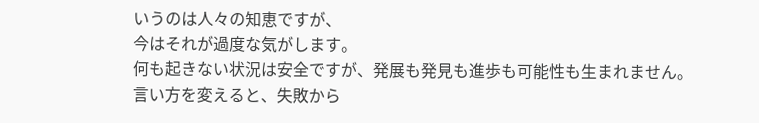いうのは人々の知恵ですが、
今はそれが過度な気がします。
何も起きない状況は安全ですが、発展も発見も進歩も可能性も生まれません。
言い方を変えると、失敗から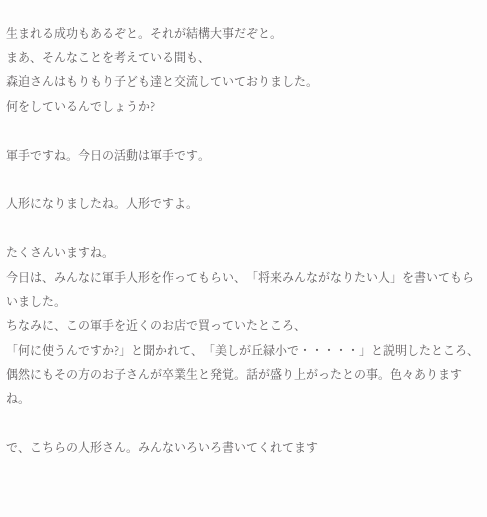生まれる成功もあるぞと。それが結構大事だぞと。
まあ、そんなことを考えている間も、
森迫さんはもりもり子ども達と交流していておりました。
何をしているんでしょうか?

軍手ですね。今日の活動は軍手です。

人形になりましたね。人形ですよ。

たくさんいますね。
今日は、みんなに軍手人形を作ってもらい、「将来みんながなりたい人」を書いてもらいました。
ちなみに、この軍手を近くのお店で買っていたところ、
「何に使うんですか?」と聞かれて、「美しが丘緑小で・・・・・」と説明したところ、
偶然にもその方のお子さんが卒業生と発覚。話が盛り上がったとの事。色々ありますね。

で、こちらの人形さん。みんないろいろ書いてくれてます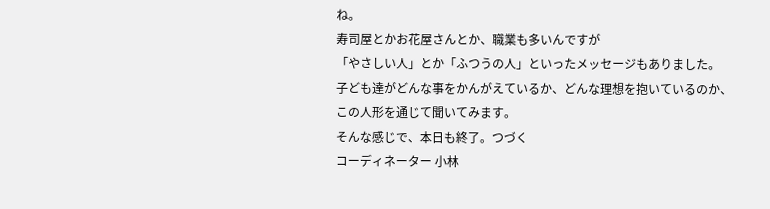ね。
寿司屋とかお花屋さんとか、職業も多いんですが
「やさしい人」とか「ふつうの人」といったメッセージもありました。
子ども達がどんな事をかんがえているか、どんな理想を抱いているのか、
この人形を通じて聞いてみます。
そんな感じで、本日も終了。つづく
コーディネーター 小林